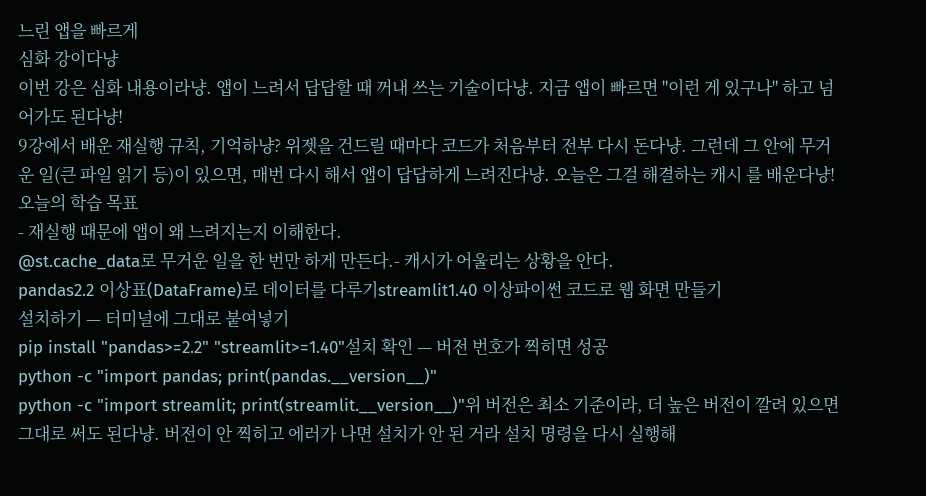느린 앱을 빠르게
심화 강이다냥
이번 강은 심화 내용이라냥. 앱이 느려서 답답할 때 꺼내 쓰는 기술이다냥. 지금 앱이 빠르면 "이런 게 있구나" 하고 넘어가도 된다냥!
9강에서 배운 재실행 규칙, 기억하냥? 위젯을 건드릴 때마다 코드가 처음부터 전부 다시 돈다냥. 그런데 그 안에 무거운 일(큰 파일 읽기 등)이 있으면, 매번 다시 해서 앱이 답답하게 느려진다냥. 오늘은 그걸 해결하는 캐시 를 배운다냥!
오늘의 학습 목표
- 재실행 때문에 앱이 왜 느려지는지 이해한다.
@st.cache_data로 무거운 일을 한 번만 하게 만든다.- 캐시가 어울리는 상황을 안다.
pandas2.2 이상표(DataFrame)로 데이터를 다루기streamlit1.40 이상파이썬 코드로 웹 화면 만들기
설치하기 — 터미널에 그대로 붙여넣기
pip install "pandas>=2.2" "streamlit>=1.40"설치 확인 — 버전 번호가 찍히면 성공
python -c "import pandas; print(pandas.__version__)"
python -c "import streamlit; print(streamlit.__version__)"위 버전은 최소 기준이라, 더 높은 버전이 깔려 있으면 그대로 써도 된다냥. 버전이 안 찍히고 에러가 나면 설치가 안 된 거라 설치 명령을 다시 실행해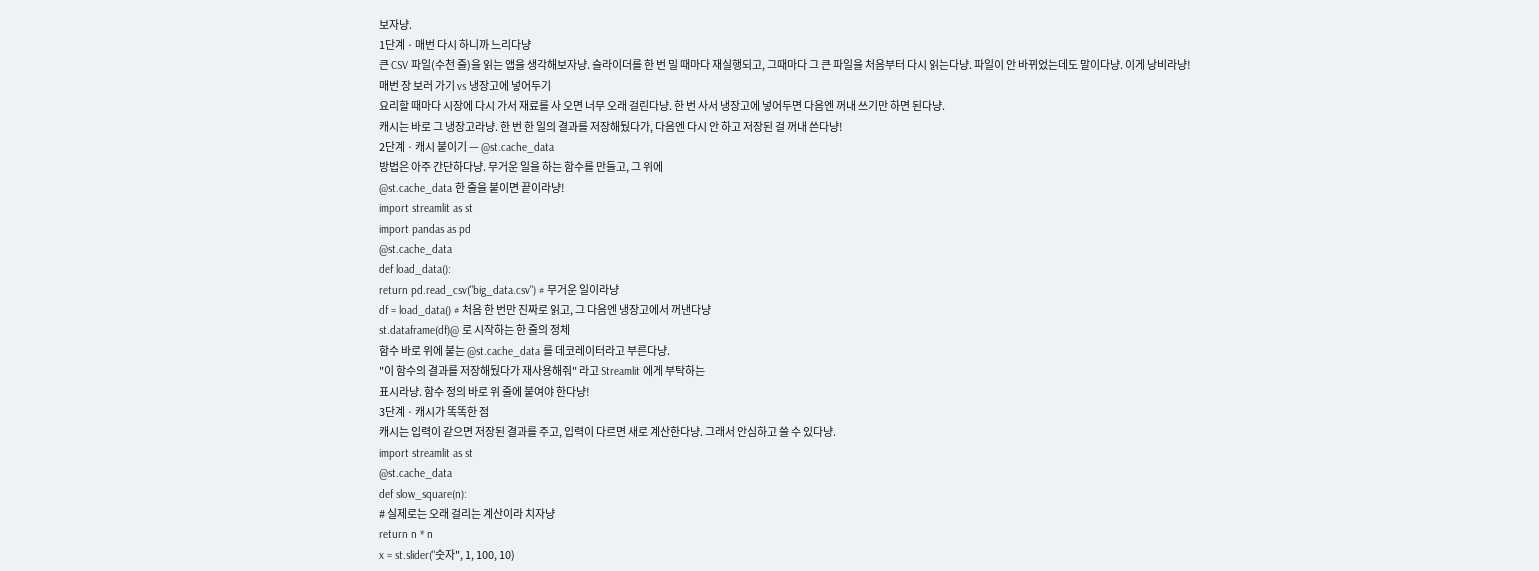보자냥.
1단계 · 매번 다시 하니까 느리다냥
큰 CSV 파일(수천 줄)을 읽는 앱을 생각해보자냥. 슬라이더를 한 번 밀 때마다 재실행되고, 그때마다 그 큰 파일을 처음부터 다시 읽는다냥. 파일이 안 바뀌었는데도 말이다냥. 이게 낭비라냥!
매번 장 보러 가기 vs 냉장고에 넣어두기
요리할 때마다 시장에 다시 가서 재료를 사 오면 너무 오래 걸린다냥. 한 번 사서 냉장고에 넣어두면 다음엔 꺼내 쓰기만 하면 된다냥.
캐시는 바로 그 냉장고라냥. 한 번 한 일의 결과를 저장해뒀다가, 다음엔 다시 안 하고 저장된 걸 꺼내 쓴다냥!
2단계 · 캐시 붙이기 — @st.cache_data
방법은 아주 간단하다냥. 무거운 일을 하는 함수를 만들고, 그 위에
@st.cache_data 한 줄을 붙이면 끝이라냥!
import streamlit as st
import pandas as pd
@st.cache_data
def load_data():
return pd.read_csv("big_data.csv") # 무거운 일이라냥
df = load_data() # 처음 한 번만 진짜로 읽고, 그 다음엔 냉장고에서 꺼낸다냥
st.dataframe(df)@ 로 시작하는 한 줄의 정체
함수 바로 위에 붙는 @st.cache_data 를 데코레이터라고 부른다냥.
"이 함수의 결과를 저장해뒀다가 재사용해줘" 라고 Streamlit 에게 부탁하는
표시라냥. 함수 정의 바로 위 줄에 붙여야 한다냥!
3단계 · 캐시가 똑똑한 점
캐시는 입력이 같으면 저장된 결과를 주고, 입력이 다르면 새로 계산한다냥. 그래서 안심하고 쓸 수 있다냥.
import streamlit as st
@st.cache_data
def slow_square(n):
# 실제로는 오래 걸리는 계산이라 치자냥
return n * n
x = st.slider("숫자", 1, 100, 10)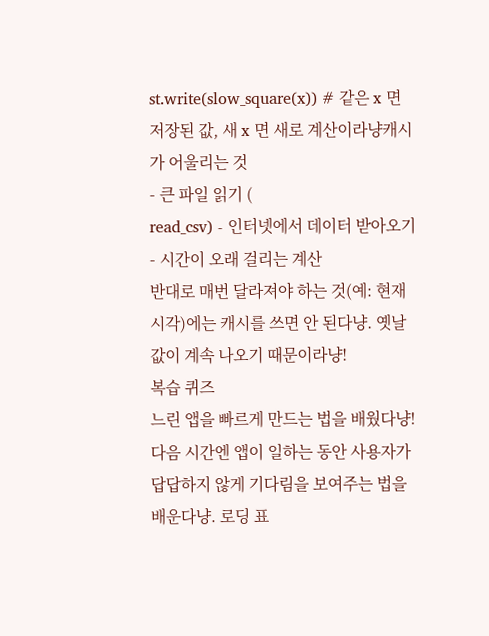st.write(slow_square(x)) # 같은 x 면 저장된 값, 새 x 면 새로 계산이라냥캐시가 어울리는 것
- 큰 파일 읽기 (
read_csv) - 인터넷에서 데이터 받아오기
- 시간이 오래 걸리는 계산
반대로 매번 달라져야 하는 것(예: 현재 시각)에는 캐시를 쓰면 안 된다냥. 옛날 값이 계속 나오기 때문이라냥!
복습 퀴즈
느린 앱을 빠르게 만드는 법을 배웠다냥! 다음 시간엔 앱이 일하는 동안 사용자가 답답하지 않게 기다림을 보여주는 법을 배운다냥. 로딩 표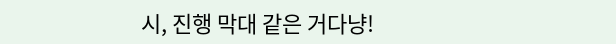시, 진행 막대 같은 거다냥!